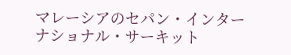マレーシアのセパン・インターナショナル・サーキット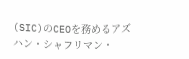(SIC)のCEOを務めるアズハン・シャフリマン・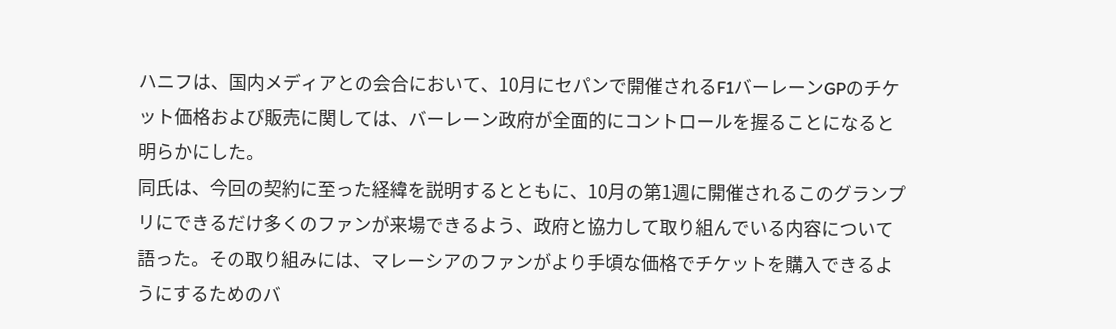ハニフは、国内メディアとの会合において、10月にセパンで開催されるF1バーレーンGPのチケット価格および販売に関しては、バーレーン政府が全面的にコントロールを握ることになると明らかにした。
同氏は、今回の契約に至った経緯を説明するとともに、10月の第1週に開催されるこのグランプリにできるだけ多くのファンが来場できるよう、政府と協力して取り組んでいる内容について語った。その取り組みには、マレーシアのファンがより手頃な価格でチケットを購入できるようにするためのバ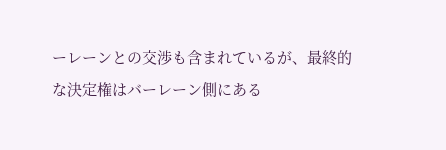ーレーンとの交渉も含まれているが、最終的な決定権はバーレーン側にある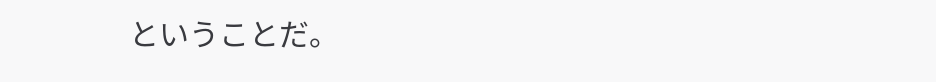ということだ。